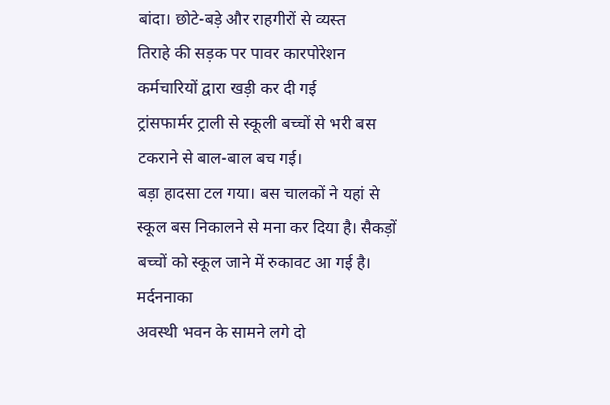बांदा। छोटे-बड़े और राहगीरों से व्यस्त
तिराहे की सड़क पर पावर कारपोरेशन कर्मचारियों द्वारा खड़ी कर दी गई
ट्रांसफार्मर ट्राली से स्कूली बच्चों से भरी बस टकराने से बाल-बाल बच गई।
बड़ा हादसा टल गया। बस चालकों ने यहां से स्कूल बस निकालने से मना कर दिया है। सैकड़ों बच्चों को स्कूल जाने में रुकावट आ गई है।
मर्दननाका
अवस्थी भवन के सामने लगे दो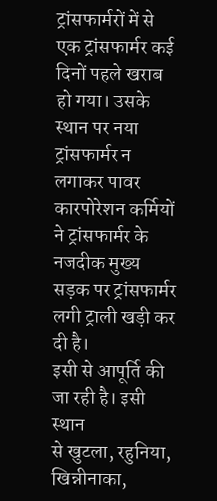ट्रांसफार्मरों में से एक ट्रांसफार्मर कई
दिनों पहले खराब हो गया। उसके स्थान पर नया ट्रांसफार्मर न लगाकर पावर
कारपोरेशन कर्मियों ने ट्रांसफार्मर के नजदीक मुख्य सड़क पर ट्रांसफार्मर
लगी ट्राली खड़ी कर दी है।
इसी से आपूर्ति की जा रही है। इसी स्थान
से खुटला, रहुनिया, खिन्नीनाका,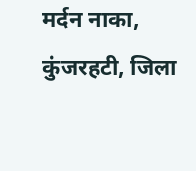मर्दन नाका, कुंजरहटी, जिला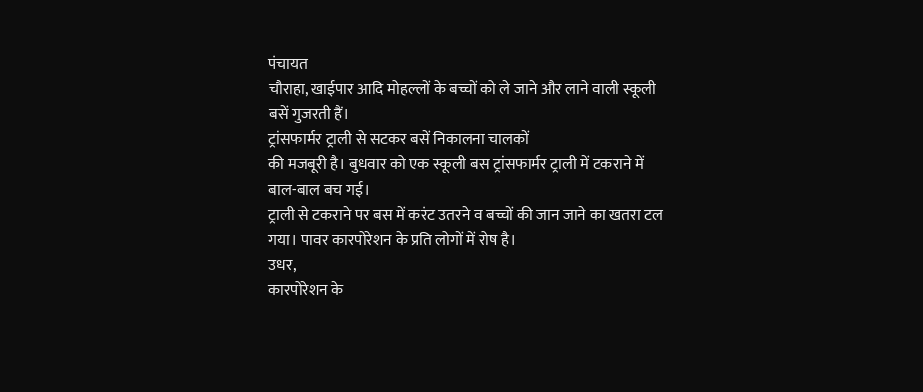पंचायत
चौराहा, खाईपार आदि मोहल्लों के बच्चों को ले जाने और लाने वाली स्कूली
बसें गुजरती हैं।
ट्रांसफार्मर ट्राली से सटकर बसें निकालना चालकों
की मजबूरी है। बुधवार को एक स्कूली बस ट्रांसफार्मर ट्राली में टकराने में
बाल-बाल बच गई।
ट्राली से टकराने पर बस में करंट उतरने व बच्चों की जान जाने का खतरा टल गया। पावर कारपोरेशन के प्रति लोगों में रोष है।
उधर,
कारपोरेशन के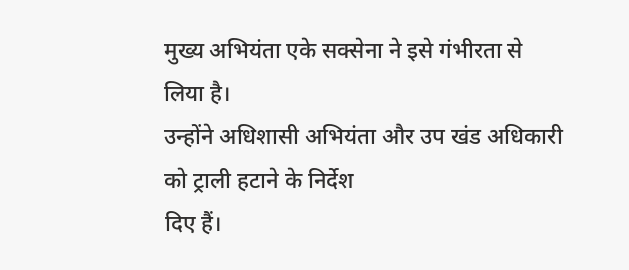मुख्य अभियंता एके सक्सेना ने इसे गंभीरता से लिया है।
उन्होंने अधिशासी अभियंता और उप खंड अधिकारी को ट्राली हटाने के निर्देश
दिए हैं।